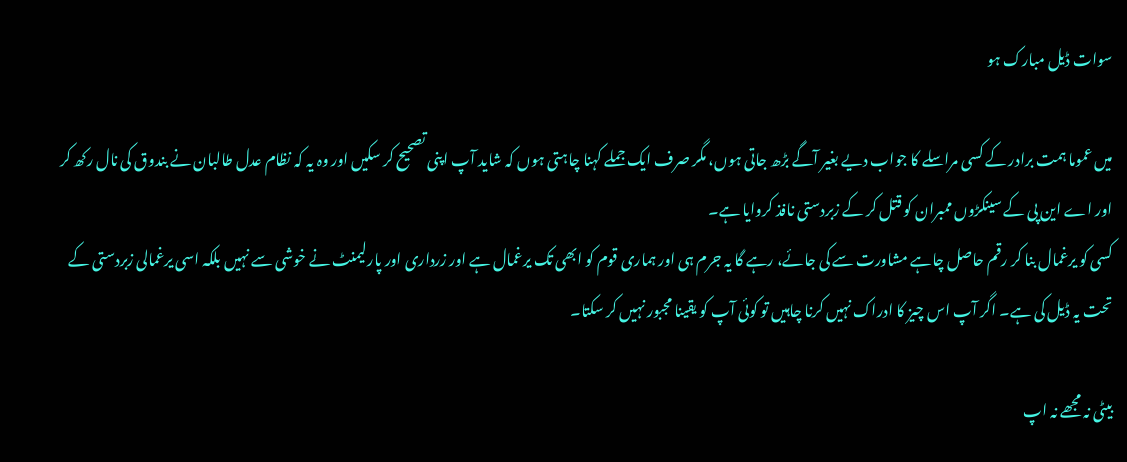سوات ڈیل مبارک ہو

میں عموما ہمت برادر کے کسی مراسلے کا جواب دیے بغیر آگے بڑھ جاتی ہوں، مگر صرف ایک جملے کہنا چاہتی ہوں کہ شاید آپ اپنی تصحیح کر سکیں اور وہ یہ کہ نظام عدل طالبان نے بندوق کی نال رکھ کر اور اے این پی کے سینکڑوں ممبران کو قتل کر کے زبردستی نافذ کروایا ہے۔
کسی کو یرغمال بنا کر رقم حاصل چاہے مشاورت سے کی جائے، رہے گا یہ جرم ہی اور ہماری قوم کو ابھی تک یرغمال ہے اور زرداری اور پارلیمنٹ نے خوشی سے نہیں بلکہ اسی یرغمالی زبردستی کے تحت یہ ڈیل کی ہے۔ اگر آپ اس چیز کا ادراک نہیں کرنا چاہیں تو کوئی آپ کو یقینا مجبور نہیں کر سکتا۔

بیٹی نہ مجھے نہ اپ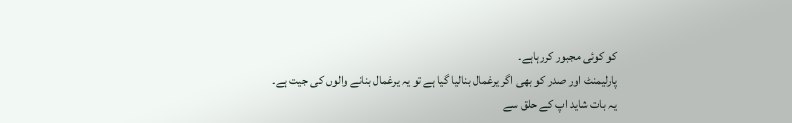کو کوئی مجبور کررہاہے۔
پارلیمنٹ اور صدر کو بھی اگر یرغمال بنالیا گیا ہے تو یہ یرغمال بنانے والوں‌ کی جیت ہے۔
یہ بات شاید اپ کے حلق سے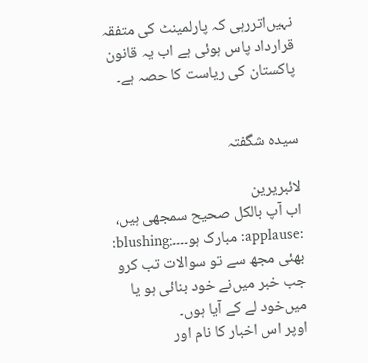نہیں‌اتررہی کہ پارلمینٹ کی متفقہ قرارداد پاس ہوئی ہے اب یہ قانون پاکستان کی ریاست کا حصہ ہے۔


سیدہ شگفتہ

لائبریرین
اب آپ بالکل صحیح سمجھی ہیں، :applause: مبارک ہو۔۔۔۔:blushing:
بھئی مجھ سے تو سوالات تب کرو جب خبر میں‌نے خود بنائی ہو یا میں‌خود لے کے آیا ہوں۔
اوپر اس اخبار کا نام اور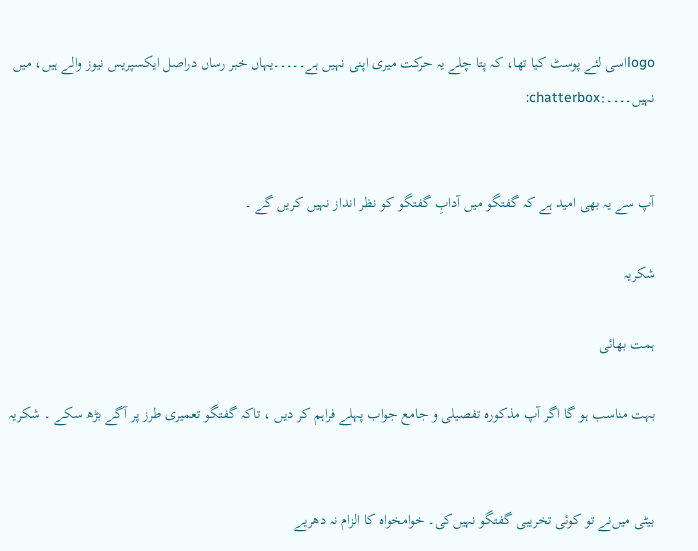logoاسی لئے پوسٹ کیا تھا، کہ پتا چلے یہ حرکت میری اپنی نہیں ہے۔۔۔۔۔یہاں خبر رساں دراصل ایکسپریس نیوز والے ہیں، میں نہیں۔۔۔۔:chatterbox:


آپ سے یہ بھی امید ہے کہ گفتگو میں آدابِ گفتگو کو نظر انداز نہیں کریں گے ۔

شکریہ

ہمت بھائی

بہت مناسب ہو گا اگر آپ مذکورہ تفصیلی و جامع جواب پہلے فراہم کر دیں ، تاکہ گفتگو تعمیری طرز پر آگے بڑھ سکے ۔ شکریہ


بیٹی میں‌نے تو کوئی تخریبی گفتگو نہیں‌کی۔ خوامخواہ کا الزام نہ دھریے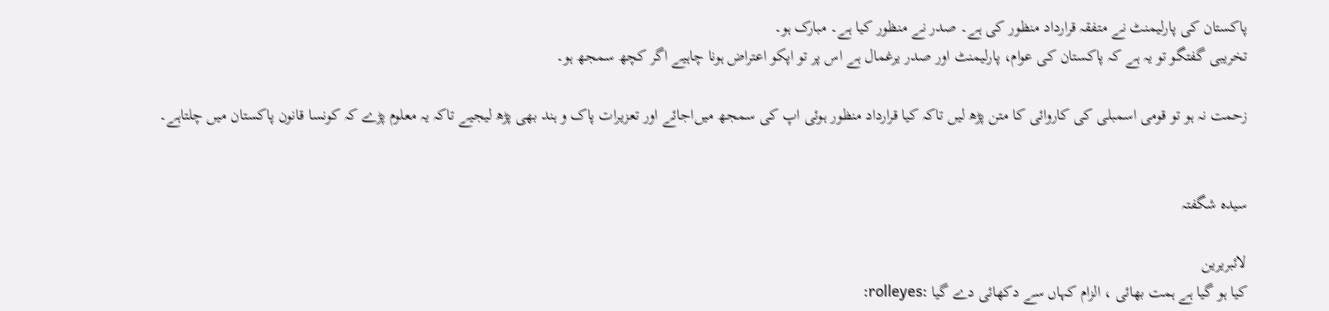پاکستان کی پارلیمنٹ نے متفقہ قرارداد منظور کی ہے۔ صدر نے منظور کیا ہے۔ مبارک ہو۔
تخریبی گفتگو تو یہ ہے کہ پاکستان کی عوام، پارلیمنٹ اور صدر یرغمال ہے اس پر تو اپکو اعتراض ہونا چاہیے اگر کچھ سمجھ ہو۔

زحمت نہ ہو تو قومی اسمبلی کی کاروائی کا متن پڑھ لیں تاکہ کیا قرارداد منظور ہوئی اپ کی سمجھ میں‌اجائے اور تعزیرات پاک و ہند بھی پڑھ لیجیے تاکہ یہ معلوم پڑے کہ کونسا قانون پاکستان میں چلتاہے۔


سیدہ شگفتہ

لائبریرین
کیا ہو گیا ہے ہمت بھائی ، الزام کہاں سے دکھائی دے گیا :rolleyes: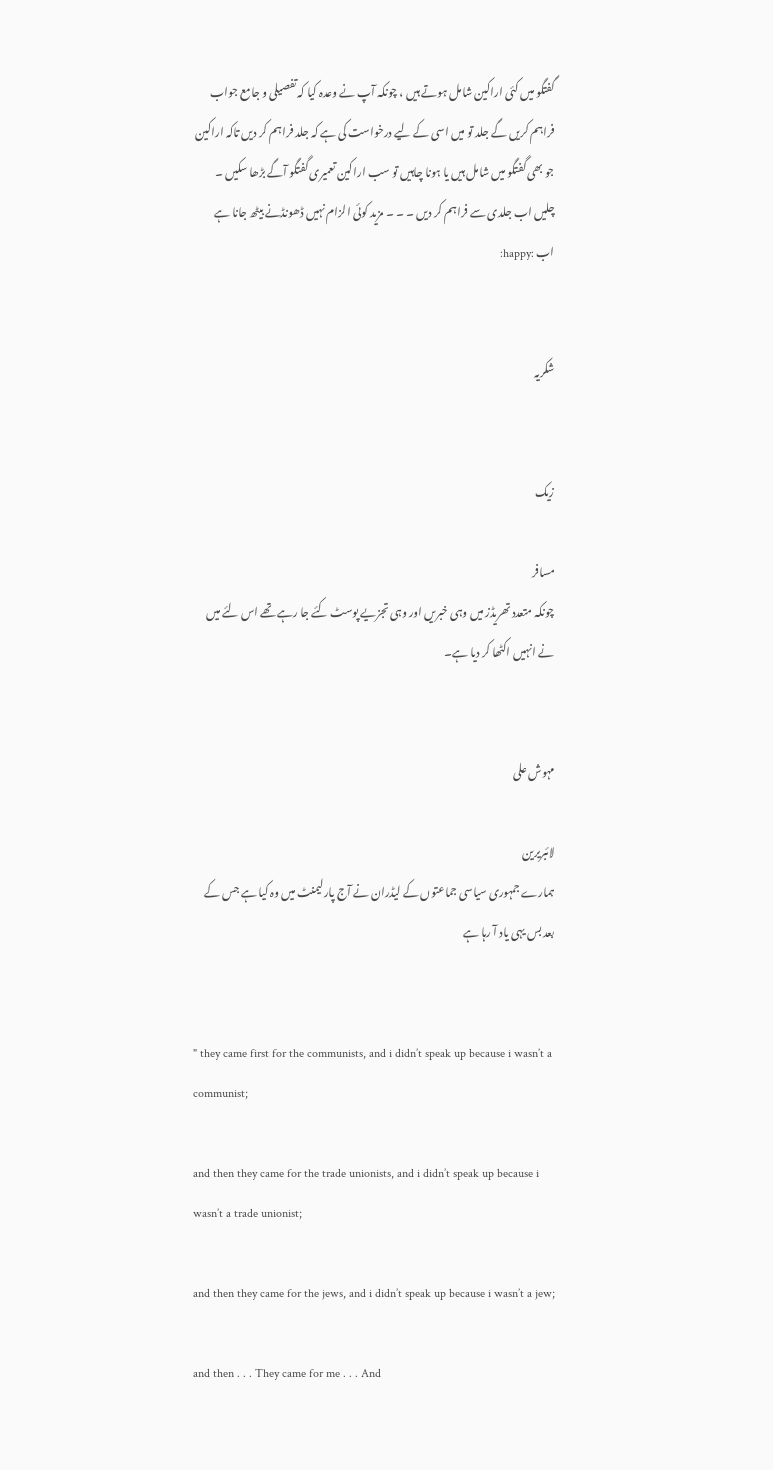گفتگو میں کئی اراکین شامل ہوتے ہیں ، چونکہ آپ نے وعدہ کیا کہ تفصیلی و جامع جواب فراہم کریں گے جلد تو میں اسی کے لیے درخواست کی ہے کہ جلد فراہم کر دیں تاکہ اراکین جو بھی گفتگو میں شامل ہیں یا ہونا چاہیں تو سب اراکین تعمیری گفتگو آگے بڑھا سکیں ۔ چلیں اب جلدی سے فراہم کر دیں ۔ ۔ ۔ مزید کوئی الزام نہیں ڈھونڈنے بیٹھ جانا ہے اب :happy:


شکریہ


زیک

مسافر
چونکہ متعدد تھریڈز میں وہی خبریں اور وہی تجزیے پوسٹ کئے جا رہے تھے اس لئے میں نے انہیں اکٹھا کر دیا ہے۔


مہوش علی

لائبریرین
ہمارے جمہوری سیاسی جماعتوں کے لیڈران نے آج پارلیمنٹ میں وہ کیا ہے جس کے بعد بس یہی یاد آ رہا ہے


" they came first for the communists, and i didn’t speak up because i wasn’t a communist;

and then they came for the trade unionists, and i didn’t speak up because i wasn’t a trade unionist;

and then they came for the jews, and i didn’t speak up because i wasn’t a jew;

and then . . . They came for me . . . And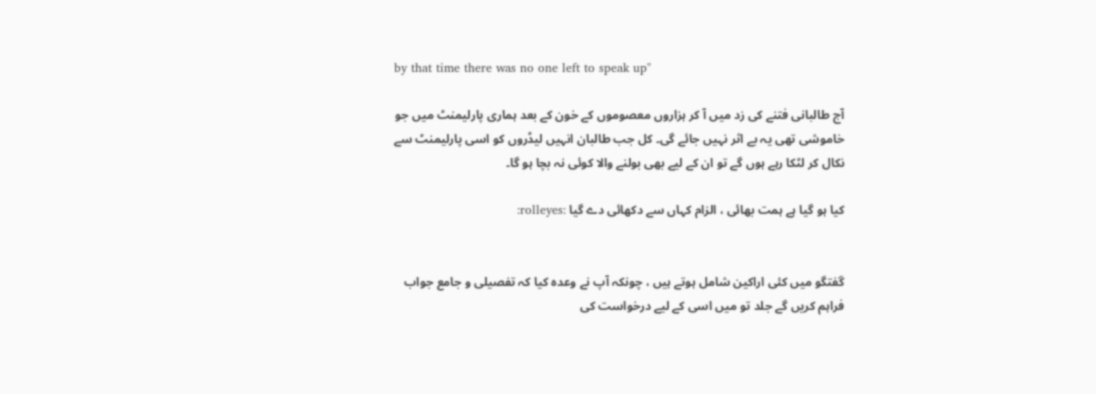by that time there was no one left to speak up"

آج طالبانی فتنے کی زد میں آ کر ہزاروں معصوموں کے خون کے بعد ہماری پارلیمنٹ میں جو خاموشی تھی یہ بے اثر نہیں جائے گی۔ کل جب طالبان انہیں لیڈروں کو اسی پارلیمنٹ سے نکال کر لٹکا رہے ہوں گے تو ان کے لیے بھی بولنے والا کوئی نہ بچا ہو گا۔

کیا ہو گیا ہے ہمت بھائی ، الزام کہاں سے دکھائی دے گیا :rolleyes:


گفتگو میں کئی اراکین شامل ہوتے ہیں ، چونکہ آپ نے وعدہ کیا کہ تفصیلی و جامع جواب فراہم کریں گے جلد تو میں اسی کے لیے درخواست کی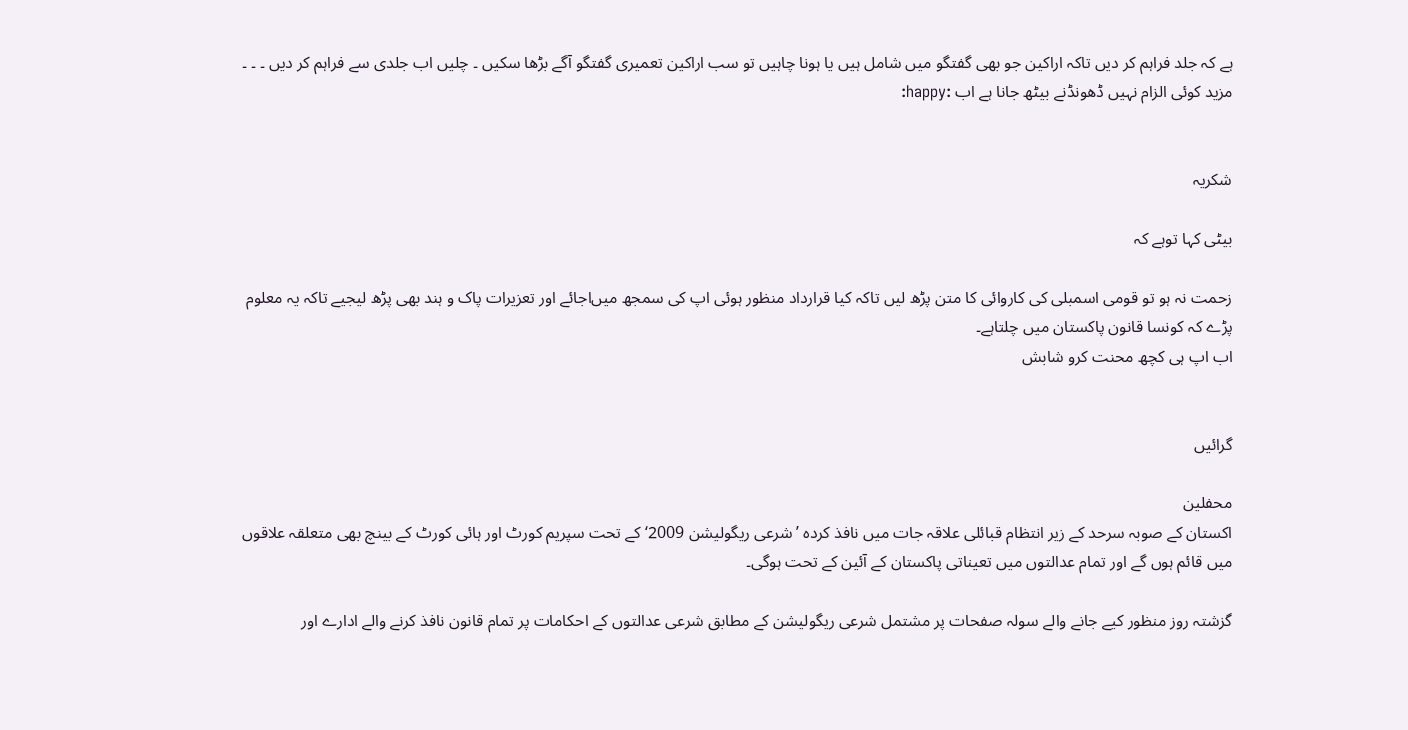ہے کہ جلد فراہم کر دیں تاکہ اراکین جو بھی گفتگو میں شامل ہیں یا ہونا چاہیں تو سب اراکین تعمیری گفتگو آگے بڑھا سکیں ۔ چلیں اب جلدی سے فراہم کر دیں ۔ ۔ ۔ مزید کوئی الزام نہیں ڈھونڈنے بیٹھ جانا ہے اب :happy:


شکریہ

بیٹی کہا توہے کہ

زحمت نہ ہو تو قومی اسمبلی کی کاروائی کا متن پڑھ لیں تاکہ کیا قرارداد منظور ہوئی اپ کی سمجھ میں‌اجائے اور تعزیرات پاک و ہند بھی پڑھ لیجیے تاکہ یہ معلوم پڑے کہ کونسا قانون پاکستان میں چلتاہے۔
اب اپ ہی کچھ محنت کرو شابش


گرائیں

محفلین
اکستان کے صوبہ سرحد کے زیر انتظام قبائلی علاقہ جات میں نافذ کردہ ’شرعی ریگولیشن 2009‘ کے تحت سپریم کورٹ اور ہائی کورٹ کے بینچ بھی متعلقہ علاقوں میں قائم ہوں گے اور تمام عدالتوں میں تعیناتی پاکستان کے آئین کے تحت ہوگی۔

گزشتہ روز منظور کیے جانے والے سولہ صفحات پر مشتمل شرعی ریگولیشن کے مطابق شرعی عدالتوں کے احکامات پر تمام قانون نافذ کرنے والے ادارے اور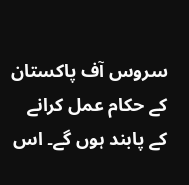سروس آف پاکستان کے حکام عمل کرانے کے پابند ہوں گے۔ اس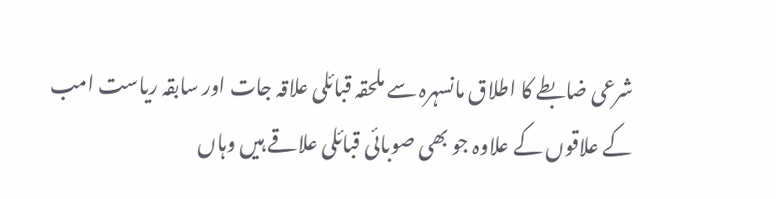شرعی ضابطے کا اطلاق مانسہرہ سے ملحقہ قبائلی علاقہ جات اور سابقہ ریاست امب کے علاقوں کے علاوہ جو بھی صوبائی قبائلی علاقے ہیں وہاں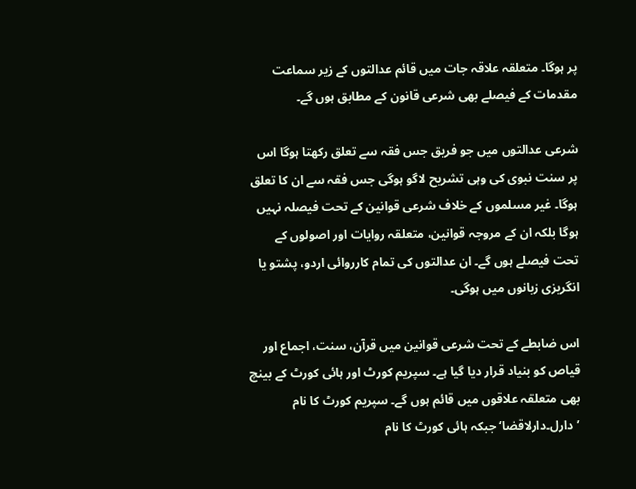پر ہوگا۔ متعلقہ علاقہ جات میں قائم عدالتوں کے زیر سماعت مقدمات کے فیصلے بھی شرعی قانون کے مطابق ہوں گے۔

شرعی عدالتوں میں جو فریق جس فقہ سے تعلق رکھتا ہوگا اس پر سنت نبوی کی وہی تشریح لاگو ہوگی جس فقہ سے ان کا تعلق ہوگا۔ غیر مسلموں کے خلاف شرعی قوانین کے تحت فیصلہ نہیں ہوگا بلکہ ان کے مروجہ قوانین، متعلقہ روایات اور اصولوں کے تحت فیصلے ہوں گے۔ ان عدالتوں کی تمام کارروائی اردو، پشتو یا انگریزی زبانوں میں ہوگی۔

اس ضابطے کے تحت شرعی قوانین میں قرآن، سنت، اجماع اور قیاص کو بنیاد قرار دیا گیا ہے۔ سپریم کورٹ اور ہائی کورٹ کے بینچ بھی متعلقہ علاقوں میں قائم ہوں گے۔ سپریم کورٹ کا نام ’دارل۔دارلاقضا‘ جبکہ ہائی کورٹ کا نام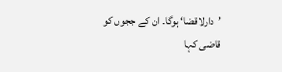’دارلاقضا‘ ہوگا۔ ان کے ججوں کو قاضی کہا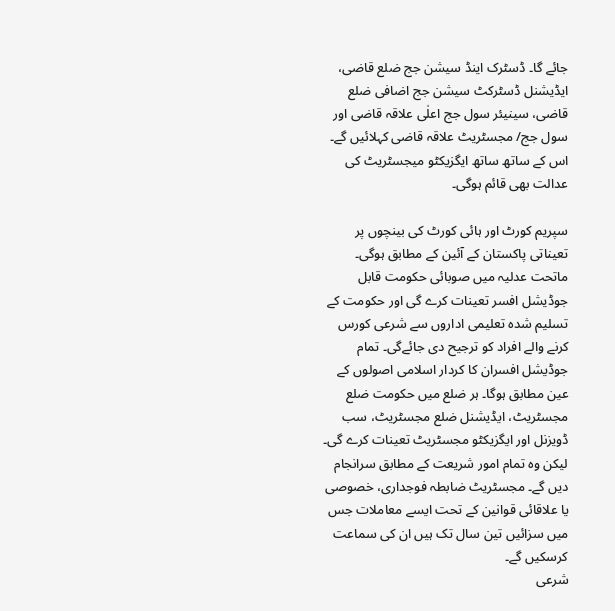جائے گا۔ ڈسٹرک اینڈ سیشن جج ضلع قاضی، ایڈیشنل ڈسٹرکٹ سیشن جج اضافی ضلع قاضی، سینیئر سول جج اعلٰی علاقہ قاضی اور سول جج/ مجسٹریٹ علاقہ قاضی کہلائیں گے۔ اس کے ساتھ ساتھ ایگزیکٹو میجسٹریٹ کی عدالت بھی قائم ہوگی۔

سپریم کورٹ اور ہائی کورٹ کی بینچوں پر تعیناتی پاکستان کے آئین کے مطابق ہوگی۔ ماتحت عدلیہ میں صوبائی حکومت قابل جوڈیشل افسر تعینات کرے گی اور حکومت کے تسلیم شدہ تعلیمی اداروں سے شرعی کورس کرنے والے افراد کو ترجیح دی جائےگی۔ تمام جوڈیشل افسران کا کردار اسلامی اصولوں کے عین مطابق ہوگا۔ ہر ضلع میں حکومت ضلع مجسٹریٹ، ایڈیشنل ضلع مجسٹریٹ، سب ڈویزنل اور ایگزیکٹو مجسٹریٹ تعینات کرے گی۔ لیکن وہ تمام امور شریعت کے مطابق سرانجام دیں گے۔ مجسٹریٹ ضابطہ فوجداری، خصوصی یا علاقائی قوانین کے تحت ایسے معاملات جس میں سزائیں تین سال تک ہیں ان کی سماعت کرسکیں گے۔
شرعی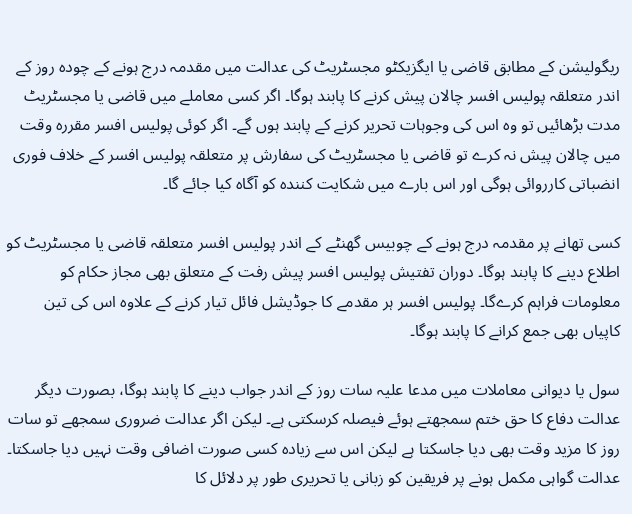ریگولیشن کے مطابق قاضی یا ایگزیکٹو مجسٹریٹ کی عدالت میں مقدمہ درج ہونے کے چودہ روز کے اندر متعلقہ پولیس افسر چالان پیش کرنے کا پابند ہوگا۔ اگر کسی معاملے میں قاضی یا مجسٹریٹ مدت بڑھائیں تو وہ اس کی وجوہات تحریر کرنے کے پابند ہوں گے۔ اگر کوئی پولیس افسر مقررہ وقت میں چالان پیش نہ کرے تو قاضی یا مجسٹریٹ کی سفارش پر متعلقہ پولیس افسر کے خلاف فوری انضباتی کارروائی ہوگی اور اس بارے میں شکایت کنندہ کو آگاہ کیا جائے گا۔

کسی تھانے پر مقدمہ درج ہونے کے چوبیس گھنٹے کے اندر پولیس افسر متعلقہ قاضی یا مجسٹریٹ کو اطلاع دینے کا پابند ہوگا۔ دوران تفتیش پولیس افسر پیش رفت کے متعلق بھی مجاز حکام کو معلومات فراہم کرےگا۔ پولیس افسر ہر مقدمے کا جوڈیشل فائل تیار کرنے کے علاوہ اس کی تین کاپیاں بھی جمع کرانے کا پابند ہوگا۔

سول یا دیوانی معاملات میں مدعا علیہ سات روز کے اندر جواب دینے کا پابند ہوگا، بصورت دیگر عدالت دفاع کا حق ختم سمجھتے ہوئے فیصلہ کرسکتی ہے۔ لیکن اگر عدالت ضروری سمجھے تو سات روز کا مزید وقت بھی دیا جاسکتا ہے لیکن اس سے زیادہ کسی صورت اضافی وقت نہیں دیا جاسکتا۔ عدالت گواہی مکمل ہونے پر فریقین کو زبانی یا تحریری طور پر دلائل کا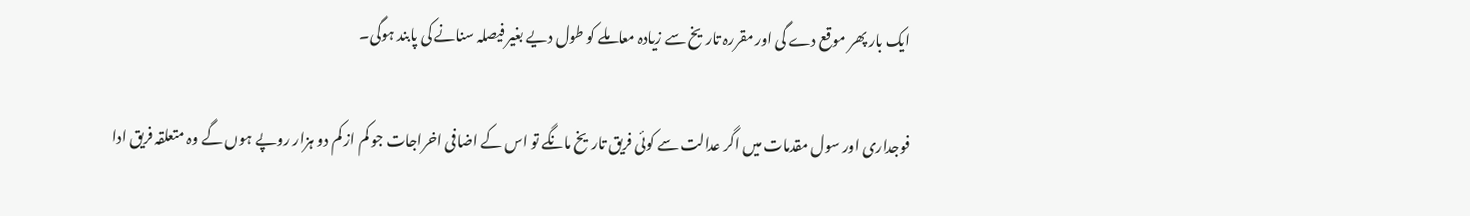ایک بار پھر موقع دے گی اور مقررہ تاریخ سے زیادہ معاملے کو طول دیے بغیر فیصلہ سنانے کی پابند ہوگی۔

فوجداری اور سول مقدمات میں اگر عدالت سے کوئی فریق تاریخ مانگے تو اس کے اضافی اخراجات جو کم از کم دو ہزار روپے ہوں گے وہ متعلقہ فریق ادا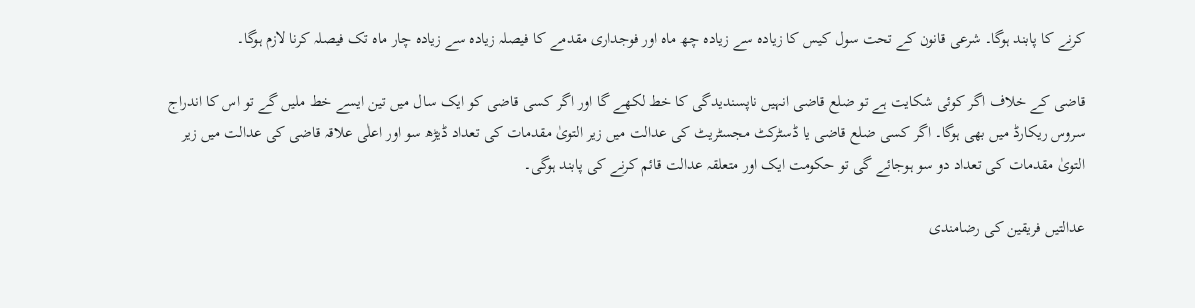کرنے کا پابند ہوگا۔ شرعی قانون کے تحت سول کیس کا زیادہ سے زیادہ چھ ماہ اور فوجداری مقدمے کا فیصلہ زیادہ سے زیادہ چار ماہ تک فیصلہ کرنا لازم ہوگا۔

قاضی کے خلاف اگر کوئی شکایت ہے تو ضلع قاضی انہیں ناپسندیدگی کا خط لکھے گا اور اگر کسی قاضی کو ایک سال میں تین ایسے خط ملیں گے تو اس کا اندراج سروس ریکارڈ میں بھی ہوگا۔ اگر کسی ضلع قاضی یا ڈسٹرکٹ مجسٹریٹ کی عدالت میں زیر التویٰ مقدمات کی تعداد ڈیڑھ سو اور اعلٰی علاقہ قاضی کی عدالت میں زیر التویٰ مقدمات کی تعداد دو سو ہوجائے گی تو حکومت ایک اور متعلقہ عدالت قائم کرنے کی پابند ہوگی۔

عدالتیں فریقین کی رضامندی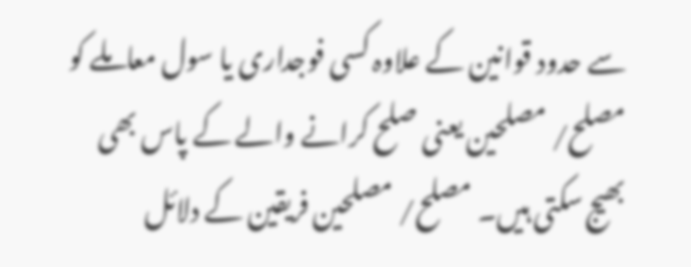سے حدود قوانین کے علاوہ کسی فوجداری یا سول معاملے کو مصلح/ مصلحین یعنی صلح کرانے والے کے پاس بھی بھیج سکتی ہیں۔ مصلح/ مصلحین فریقین کے دلائل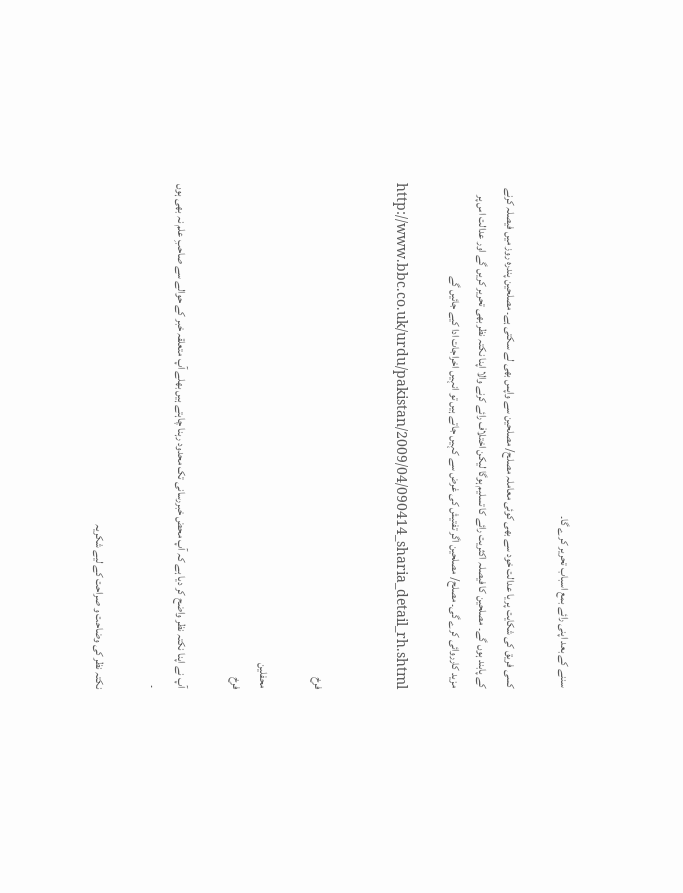سننے کے بعد اپنی رائے بمع اسباب تحریر کرے گا۔

کسی فریق کی شکایت پر یا عدالت خود سے بھی کوئی معاملہ مصلح/ مصلحین سے واپس بھی لے سکتی ہے۔ مصلحین پندرہ روز میں فیصلہ کرنے کے پابند ہوں گے۔ مصلحین کا فیصلہ اکثریت رائے کا تسلیم ہوگا لیکن اختلاف رائے کرنے والا اپنا نکتہ نظر بھی تحریر کریں گے اور عدالت اس پر مزید کارروائی کرے گی۔ مصلح/ مصلحین اگر تفتیش کی غرض سے کہیں جاتے ہیں تو انہیں اخراجات ادا کیے جائیں گے

http://www.bbc.co.uk/urdu/pakistan/2009/04/090414_sharia_detail_rh.shtml


فرخ

محفلین
فرخ

آپ نے اپنا نکتہ نظر واضح کر دیا ہے کہ آپ محض خبررسانی تک محدود رہنا چاہتے ہیں بھلے آپ متعلقہ خبر کے حوالے سے صاحبِ علم نہ بھی ہوں ۔

نکتہ نظر کی وضاحت و صراحت کے لیے شکریہ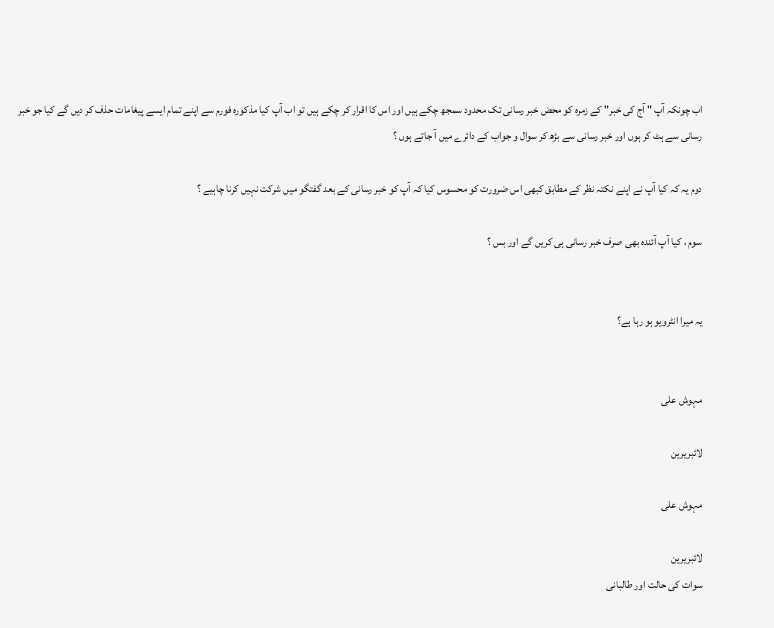اب چونکہ آپ " آج کی خبر" کے زمرہ کو محض خبر رسانی تک محدود سمجھ چکے ہیں اور اس کا اقرار کر چکے ہیں تو اب آپ کیا مذکورہ فورم سے اپنے تمام ایسے پیغامات حذف کر دیں گے کیا جو خبر رسانی سے ہٹ کر ہوں اور خبر رسانی سے بڑھ کر سوال و جواب کے دائرے میں آ جاتے ہوں ؟

دوم یہ کہ کیا آپ نے اپنے نکتہ نظر کے مطابق کبھی اس ضرورت کو محسوس کیا کہ آپ کو خبر رسانی کے بعد گفتگو میں شرکت نہیں کرنا چاہیے ؟

سوم ، کیا آپ آئندہ بھی صرف خبر رسانی ہی کریں گے اور بس ؟


یہ میرا انٹرویو ہو رہا ہے؟


مہوش علی

لائبریرین

مہوش علی

لائبریرین
سوات کی حالت اور طالبانی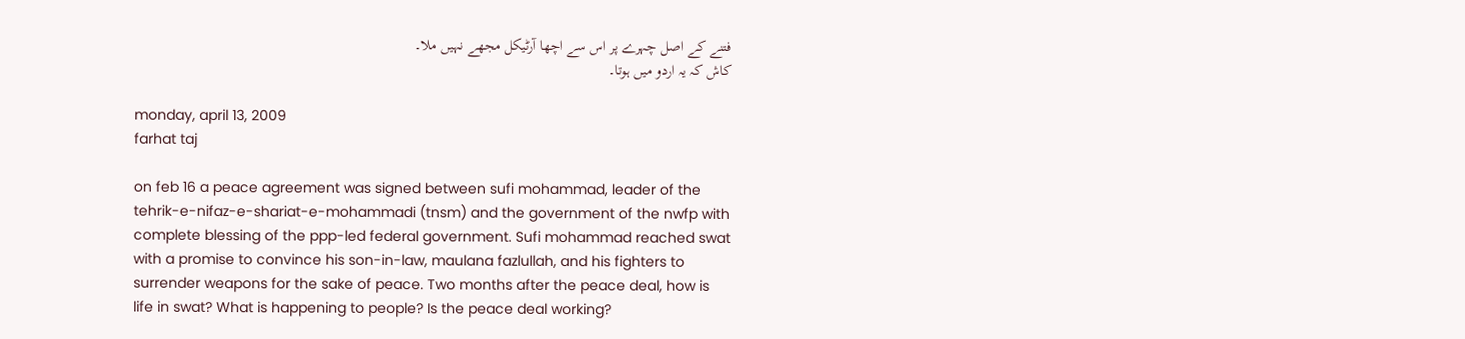فتنے کے اصل چہرے پر اس سے اچھا آرٹیکل مجھے نہیں ملا۔
کاش کہ یہ اردو میں ہوتا۔

monday, april 13, 2009
farhat taj

on feb 16 a peace agreement was signed between sufi mohammad, leader of the tehrik-e-nifaz-e-shariat-e-mohammadi (tnsm) and the government of the nwfp with complete blessing of the ppp-led federal government. Sufi mohammad reached swat with a promise to convince his son-in-law, maulana fazlullah, and his fighters to surrender weapons for the sake of peace. Two months after the peace deal, how is life in swat? What is happening to people? Is the peace deal working?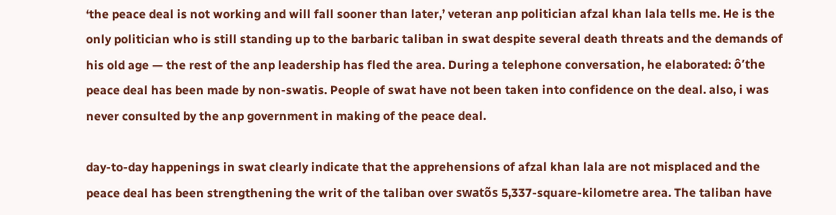‘the peace deal is not working and will fall sooner than later,’ veteran anp politician afzal khan lala tells me. He is the only politician who is still standing up to the barbaric taliban in swat despite several death threats and the demands of his old age — the rest of the anp leadership has fled the area. During a telephone conversation, he elaborated: ô’the peace deal has been made by non-swatis. People of swat have not been taken into confidence on the deal. also, i was never consulted by the anp government in making of the peace deal.

day-to-day happenings in swat clearly indicate that the apprehensions of afzal khan lala are not misplaced and the peace deal has been strengthening the writ of the taliban over swatõs 5,337-square-kilometre area. The taliban have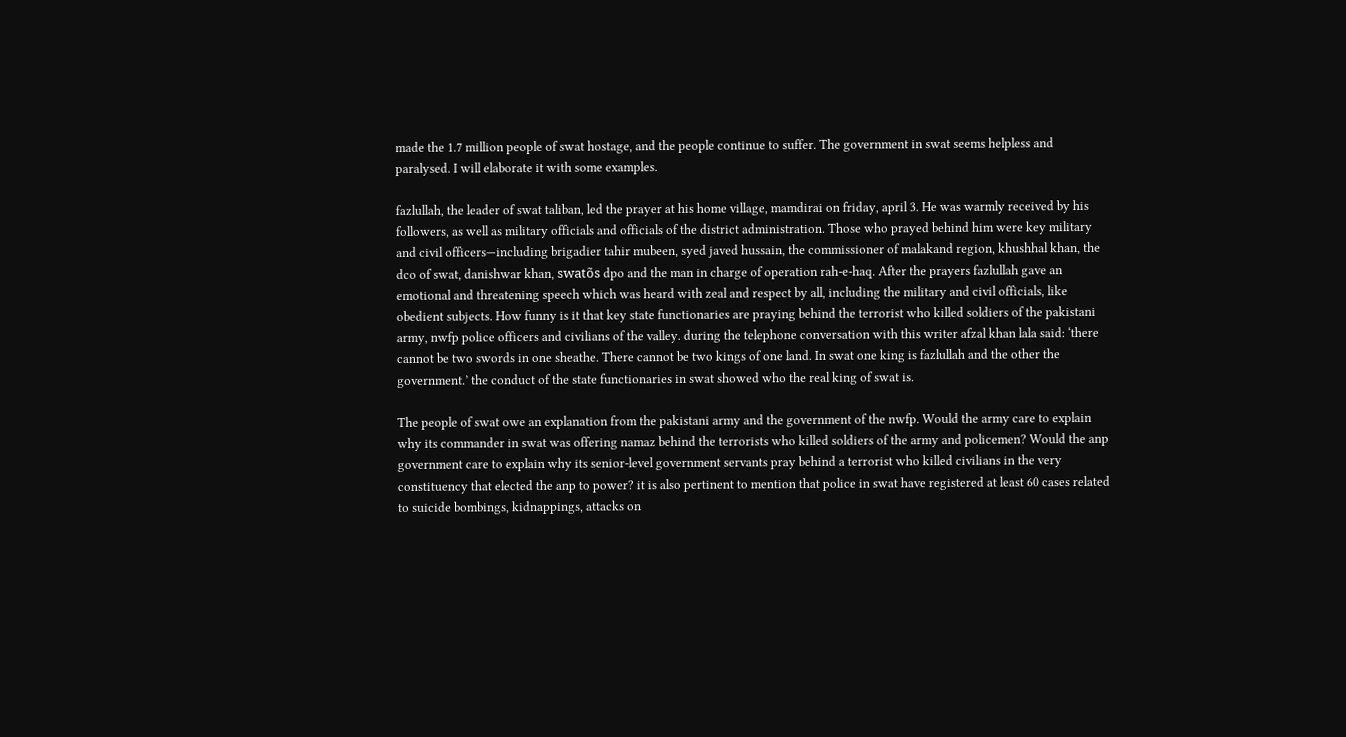made the 1.7 million people of swat hostage, and the people continue to suffer. The government in swat seems helpless and paralysed. I will elaborate it with some examples.

fazlullah, the leader of swat taliban, led the prayer at his home village, mamdirai on friday, april 3. He was warmly received by his followers, as well as military officials and officials of the district administration. Those who prayed behind him were key military and civil officers—including brigadier tahir mubeen, syed javed hussain, the commissioner of malakand region, khushhal khan, the dco of swat, danishwar khan, swatõs dpo and the man in charge of operation rah-e-haq. After the prayers fazlullah gave an emotional and threatening speech which was heard with zeal and respect by all, including the military and civil officials, like obedient subjects. How funny is it that key state functionaries are praying behind the terrorist who killed soldiers of the pakistani army, nwfp police officers and civilians of the valley. during the telephone conversation with this writer afzal khan lala said: ‘there cannot be two swords in one sheathe. There cannot be two kings of one land. In swat one king is fazlullah and the other the government.’ the conduct of the state functionaries in swat showed who the real king of swat is.

The people of swat owe an explanation from the pakistani army and the government of the nwfp. Would the army care to explain why its commander in swat was offering namaz behind the terrorists who killed soldiers of the army and policemen? Would the anp government care to explain why its senior-level government servants pray behind a terrorist who killed civilians in the very constituency that elected the anp to power? it is also pertinent to mention that police in swat have registered at least 60 cases related to suicide bombings, kidnappings, attacks on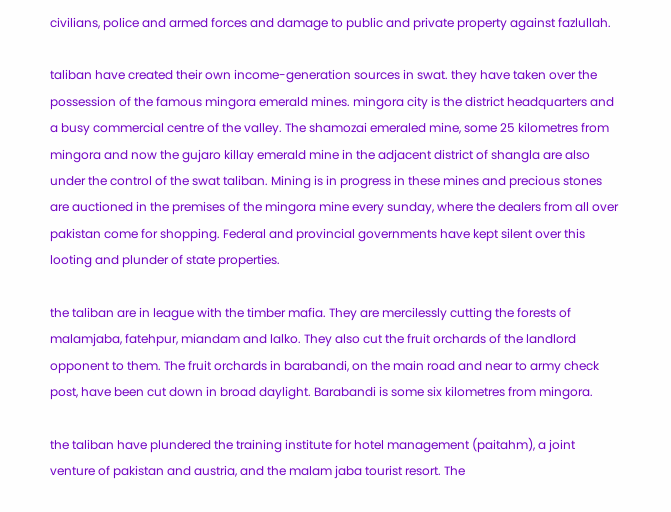civilians, police and armed forces and damage to public and private property against fazlullah.

taliban have created their own income-generation sources in swat. they have taken over the possession of the famous mingora emerald mines. mingora city is the district headquarters and a busy commercial centre of the valley. The shamozai emeraled mine, some 25 kilometres from mingora and now the gujaro killay emerald mine in the adjacent district of shangla are also under the control of the swat taliban. Mining is in progress in these mines and precious stones are auctioned in the premises of the mingora mine every sunday, where the dealers from all over pakistan come for shopping. Federal and provincial governments have kept silent over this looting and plunder of state properties.

the taliban are in league with the timber mafia. They are mercilessly cutting the forests of malamjaba, fatehpur, miandam and lalko. They also cut the fruit orchards of the landlord opponent to them. The fruit orchards in barabandi, on the main road and near to army check post, have been cut down in broad daylight. Barabandi is some six kilometres from mingora.

the taliban have plundered the training institute for hotel management (paitahm), a joint venture of pakistan and austria, and the malam jaba tourist resort. The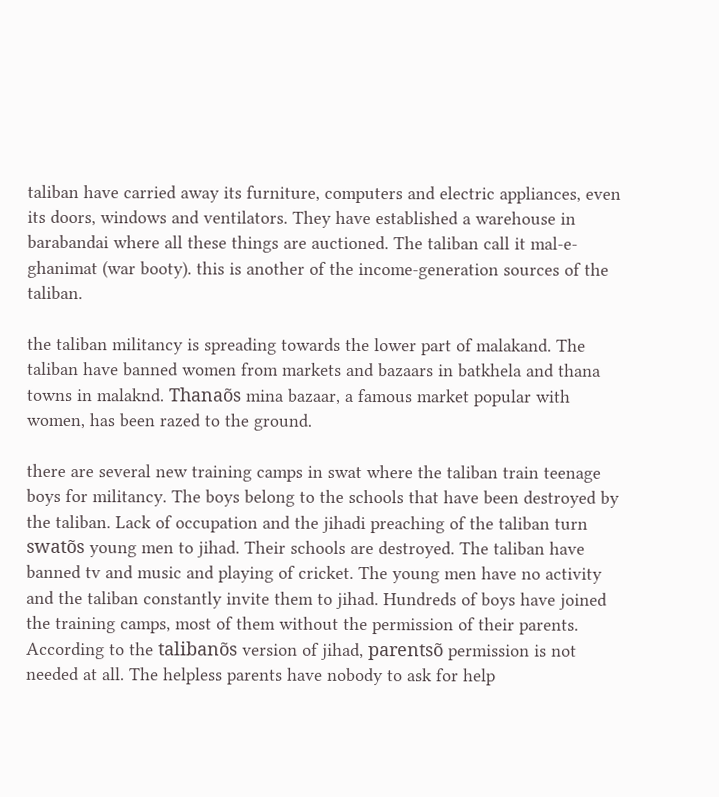taliban have carried away its furniture, computers and electric appliances, even its doors, windows and ventilators. They have established a warehouse in barabandai where all these things are auctioned. The taliban call it mal-e-ghanimat (war booty). this is another of the income-generation sources of the taliban.

the taliban militancy is spreading towards the lower part of malakand. The taliban have banned women from markets and bazaars in batkhela and thana towns in malaknd. Thanaõs mina bazaar, a famous market popular with women, has been razed to the ground.

there are several new training camps in swat where the taliban train teenage boys for militancy. The boys belong to the schools that have been destroyed by the taliban. Lack of occupation and the jihadi preaching of the taliban turn swatõs young men to jihad. Their schools are destroyed. The taliban have banned tv and music and playing of cricket. The young men have no activity and the taliban constantly invite them to jihad. Hundreds of boys have joined the training camps, most of them without the permission of their parents. According to the talibanõs version of jihad, parentsõ permission is not needed at all. The helpless parents have nobody to ask for help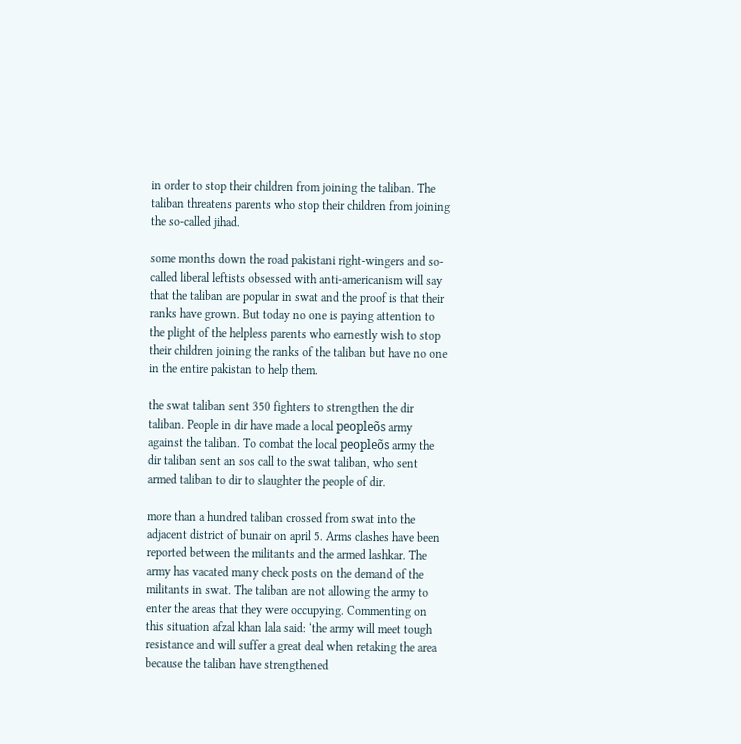in order to stop their children from joining the taliban. The taliban threatens parents who stop their children from joining the so-called jihad.

some months down the road pakistani right-wingers and so-called liberal leftists obsessed with anti-americanism will say that the taliban are popular in swat and the proof is that their ranks have grown. But today no one is paying attention to the plight of the helpless parents who earnestly wish to stop their children joining the ranks of the taliban but have no one in the entire pakistan to help them.

the swat taliban sent 350 fighters to strengthen the dir taliban. People in dir have made a local peopleõs army against the taliban. To combat the local peopleõs army the dir taliban sent an sos call to the swat taliban, who sent armed taliban to dir to slaughter the people of dir.

more than a hundred taliban crossed from swat into the adjacent district of bunair on april 5. Arms clashes have been reported between the militants and the armed lashkar. The army has vacated many check posts on the demand of the militants in swat. The taliban are not allowing the army to enter the areas that they were occupying. Commenting on this situation afzal khan lala said: ‘the army will meet tough resistance and will suffer a great deal when retaking the area because the taliban have strengthened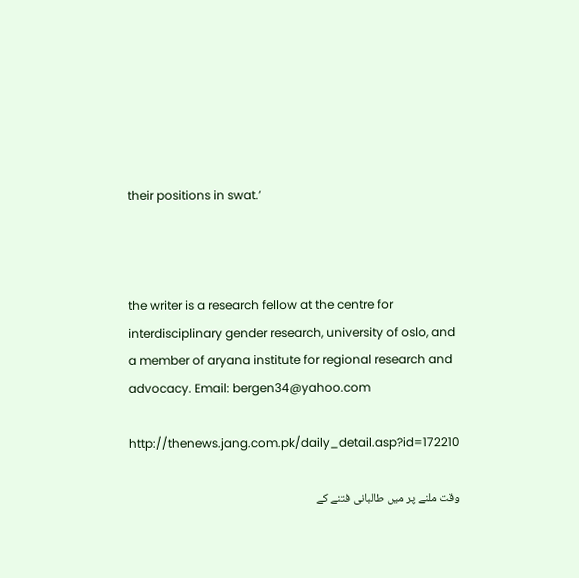their positions in swat.’



the writer is a research fellow at the centre for interdisciplinary gender research, university of oslo, and a member of aryana institute for regional research and advocacy. Email: bergen34@yahoo.com

http://thenews.jang.com.pk/daily_detail.asp?id=172210

وقت ملنے پر میں طالبانی فتنے کے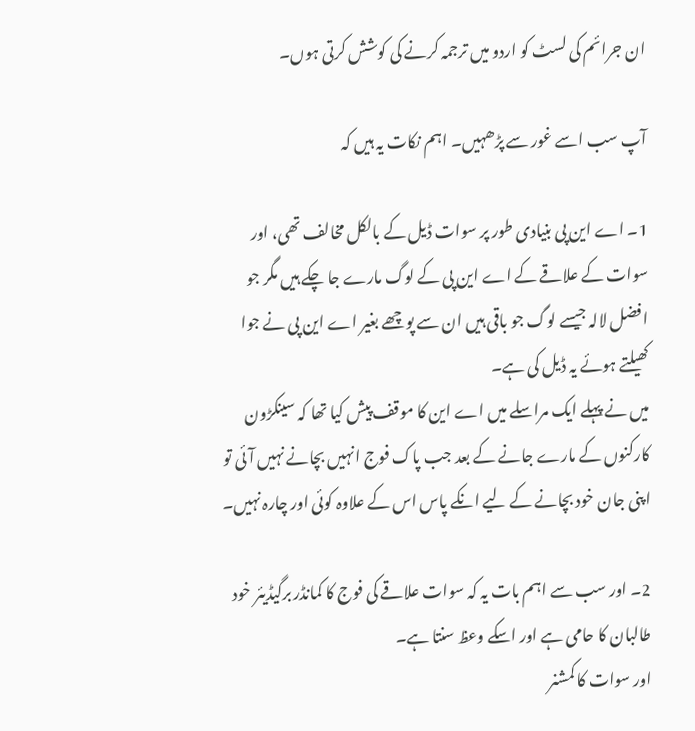ان جرائم کی لسٹ کو اردو میں ترجمہ کرنے کی کوشش کرتی ہوں۔

آپ سب اسے غور سے پڑھہیں۔ اہم نکات یہ ہیں کہ

1۔ اے این پی بنیادی طور پر سوات ڈیل کے بالکل مخالف تھی، اور سوات کے علاقے کے اے این پی کے لوگ مارے جا چکے ہیں مگر جو افضل لالہ جیسے لوگ جو باقی ہیں ان سے پوچھے بغیر اے این پی نے جوا کھیلتے ہوئے یہ ڈیل کی ہے۔
میں نے پہلے ایک مراسلے میں اے این کا موقف پیش کیا تھا کہ سینکڑون کارکنوں کے مارے جانے کے بعد جب پاک فوج انہیں بچانے نہیں آئی تو اپنی جان خود بچانے کے لیے انکے پاس اس کے علاوہ کوئی اور چارہ نہیں۔

2۔ اور سب سے اہم بات یہ کہ سوات علاقے کی فوج کا کمانڈر برگیڈیئر خود طالبان کا حامی ہے اور اسکے وعظ سنتا ہے۔
اور سوات کا کمشنر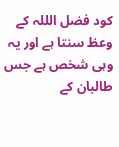کود فضل الللہ کے وعظ سنتا ہے اور یہ وہی شخص ہے جس طالبان کے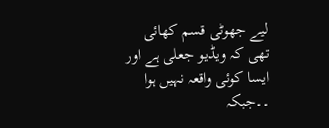لیے جھوٹی قسم کھائی تھی کہ ویڈیو جعلی ہے اور ایسا کوئی واقعہ نہیں ہوا ۔۔جبکہ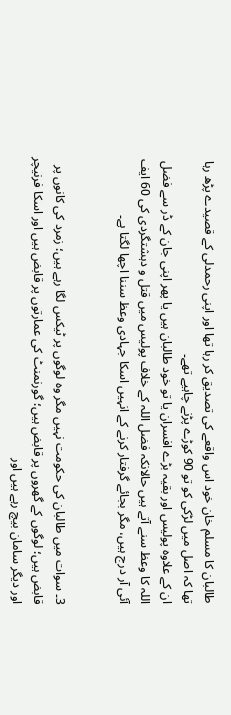طالبان کا مسلم خان خود اس واقعے کی تصدیق کر رہا تھا اور اپنی رحمدلی کے قصیدے پڑھ رہا تھا کہ اصل میں لڑکی کو تو 90 کوڑے پڑنے چاہیے تھے۔
ان کے علاوہ پولیس اور بقیہ بڑے افسران یا تو خود طالبان ہیں یا پھر اپنی جان کے ڈر سے فضل اللہ کا وعظ سنے آتے ہیں حالانکہ فضل اللہ کے خلاف پولیس میں قتل و دہشتگردی کی 60 ایف آئی آر درج ہیں، مگر بجائے گرفتار کرنے کے انہیں اسکا جہادی وعظ سننا اچھا لگتا ہے۔


3۔ سوات میں طالبان کی حکومت نہیں مگر وہ لوگوں پر ٹیکس لگا رہے ہیں؛ زمرد کی کانوں پر قابض ہیں؛ لوگوں کے گھروں پر قابض ہیں؛ گورنمنٹ کی عمارتوں پر قابض ہیں اور اسکا فرنیچر اور دیگر سامان بیچ رہے ہیں اور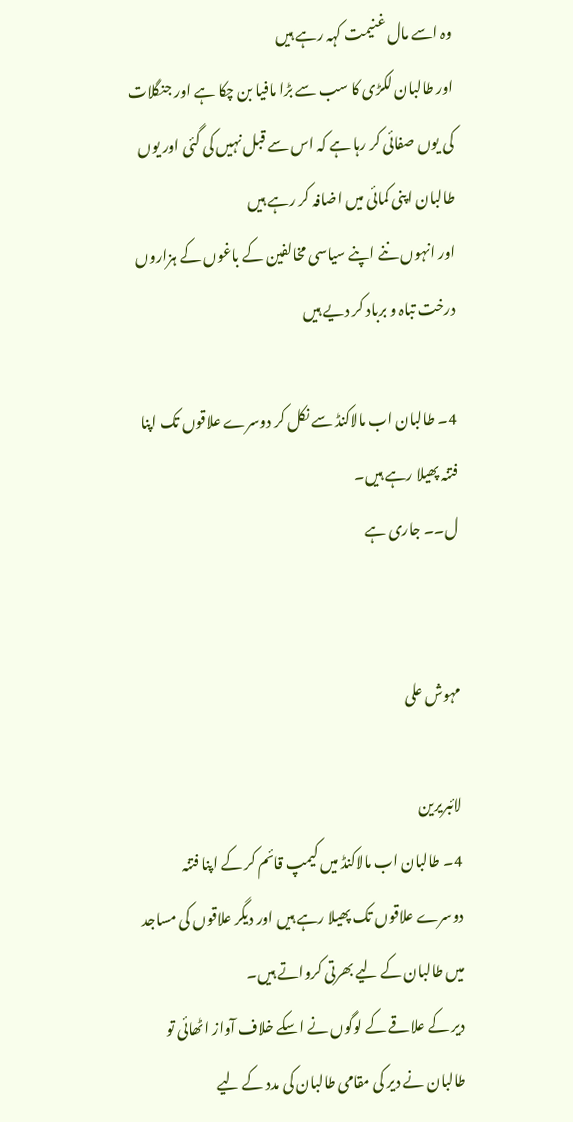وہ اسے مال غنیمت کہہ رہے ہیں
اور طالبان لکڑی کا سب سے بڑا مافیا بن چکا ہے اور جنگلات کی یوں صفائی کر رہا ہے کہ اس سے قبل نہیں کی گئی اور یوں طالبان اپنی کمائی میں اضافہ کر رہے ہیں
اور انہوں ننے اپنے سیاسی مخالفین کے باغوں کے ہزاروں درخت تباہ و برباد کر دیے ہیں

4۔ طالبان اب مالاکنڈ سے نکل کر دوسرے علاقوں تک اپنا فتنہ پھیلا رہے ہیں۔
ل۔۔ جاری ہے


مہوش علی

لائبریرین
4۔ طالبان اب مالاکنڈ میں کیمپ قائم کر کے اپنا فتنہ دوسرے علاقوں تک پھیلا رہے ہیں اور دیگر علاقوں کی مساجد میں طالبان کے لیے بھرتی کرواتے ہیں۔
دیر کے علاقے کے لوگوں نے اسکے خلاف آواز اٹھائی تو طالبان نے دیر کی مقامی طالبان کی مدد کے لیے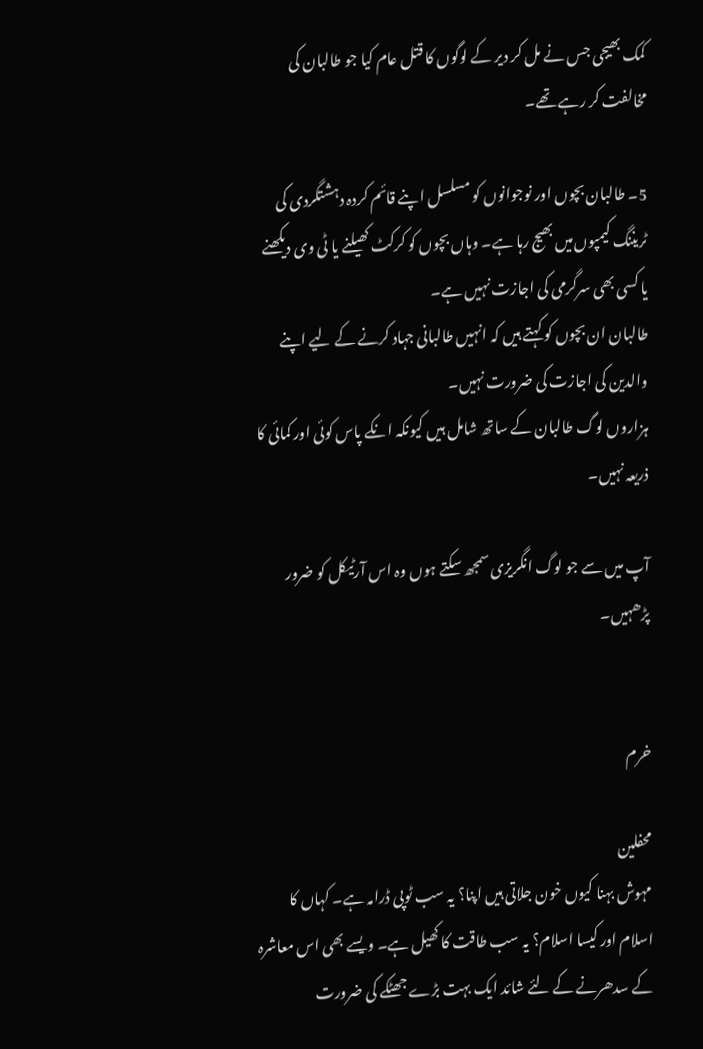کمک بھیجی جس نے مل کر دیر کے لوگوں کا قتل عام کیا جو طالبان کی مخالفت کر رہے تھے۔

5۔ طالبان بچوں اور نوجوانوں کو مسلسل اپنے قائم کردہ دہشتگردی کی ٹریننگ کیمپوں‌میں بھیج رہا ہے۔ وہاں بچوں کو کرکٹ کھیلنے یا ٹی وی دیکھنے یا کسی بھی سرگرمی کی اجازت نہیں ہے۔
طالبان ان بچوں کو کہتے ہیں کہ انہیں طالبانی جہاد کرنے کے لیے اپنے والدین کی اجازت کی ضرورت نہیں۔
ہزاروں لوگ طالبان کے ساتھ شامل ہیں کیونکہ انکے پاس کوئی اور کمائی کا ذریعہ نہیں۔

آپ میں سے جو لوگ انگریزی سمجھ سکتے ہوں وہ اس آرٹیکل کو ضرور پڑھہیں۔


خرم

محفلین
مہوش بہنا کیوں خون جلاتی ہیں اپنا؟ یہ سب ٹوپی ڈرامہ ہے۔ کہاں کا اسلام اور کیسا اسلام؟ یہ سب طاقت کا کھیل ہے۔ ویسے بھی اس معاشرہ کے سدھرنے کے لئے شائد ایک بہت بڑے جھٹکے کی ضرورت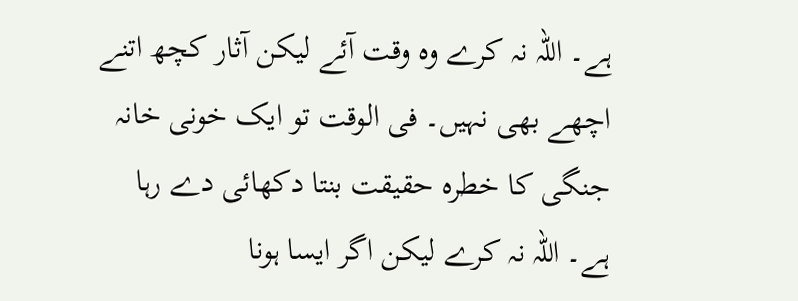ہے۔ اللہ نہ کرے وہ وقت آئے لیکن آثار کچھ اتنے اچھے بھی نہیں۔ فی الوقت تو ایک خونی خانہ جنگی کا خطرہ حقیقت بنتا دکھائی دے رہا ہے۔ اللہ نہ کرے لیکن اگر ایسا ہونا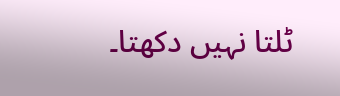ٹلتا نہیں دکھتا۔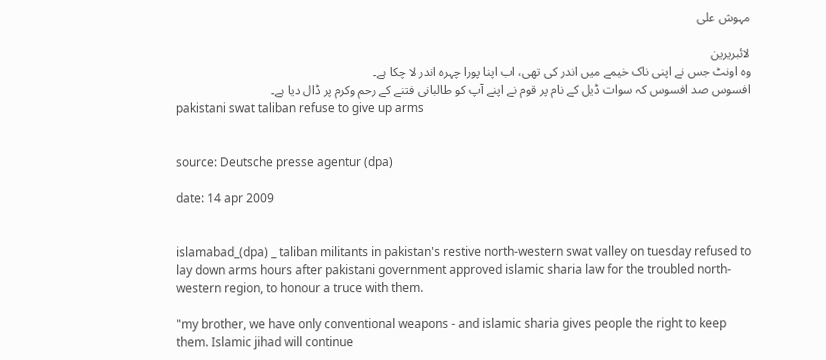مہوش علی

لائبریرین
وہ اونٹ جس نے اپنی ناک خیمے میں اندر کی تھی، اب اپنا پورا چہرہ اندر لا چکا ہے۔
افسوس صد افسوس کہ سوات ڈیل کے نام پر قوم نے اپنے آپ کو طالبانی فتنے کے رحم وکرم پر ڈال دیا ہے۔
pakistani swat taliban refuse to give up arms


source: Deutsche presse agentur (dpa)

date: 14 apr 2009


islamabad_(dpa) _ taliban militants in pakistan's restive north-western swat valley on tuesday refused to lay down arms hours after pakistani government approved islamic sharia law for the troubled north-western region, to honour a truce with them.

"my brother, we have only conventional weapons - and islamic sharia gives people the right to keep them. Islamic jihad will continue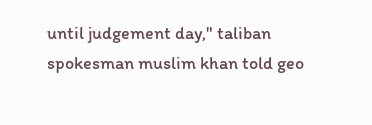until judgement day," taliban spokesman muslim khan told geo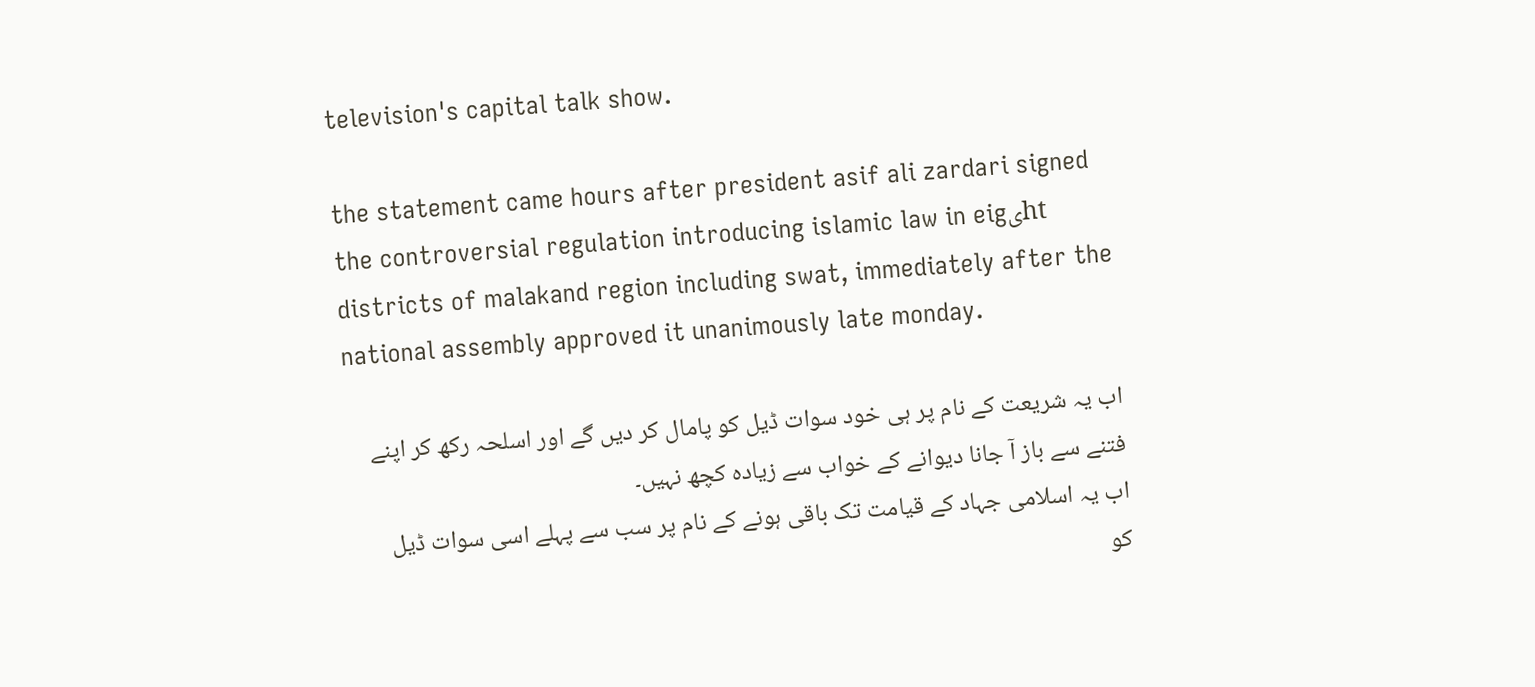television's capital talk show.

the statement came hours after president asif ali zardari signed the controversial regulation introducing islamic law in eigیht districts of malakand region including swat, immediately after the national assembly approved it unanimously late monday.

اب یہ شریعت کے نام پر ہی خود سوات ڈیل کو پامال کر دیں گے اور اسلحہ رکھ کر اپنے فتنے سے باز آ جانا دیوانے کے خواب سے زیادہ کچھ نہیں۔
اب یہ اسلامی جہاد کے قیامت تک باقی ہونے کے نام پر سب سے پہلے اسی سوات ڈیل کو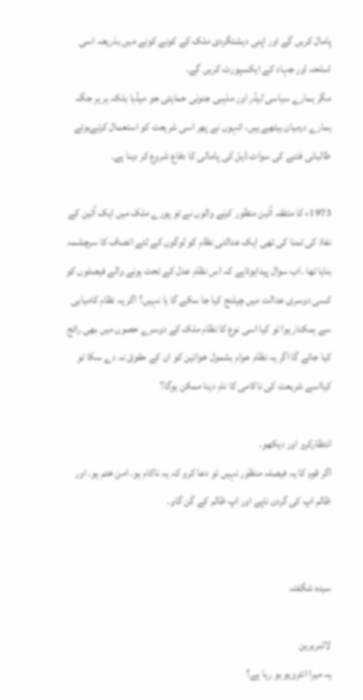پامال کریں گے اور اپنی دہشتگردی ملک کے کونے کونے میں بذریعہ اسی اسلحہ اور جہاد کے ایکسپورٹ کریں گے۔
مگر ہمارے سیاسی لیڈر اور مذہبی جنونی حمایتی جو میڈیا بلکہ ہر ہر جگہ ہمارے درمیان بیٹھے ہیں، انہوں نے پھر اسی شریعت کو استعمال کرتےہوئے طالبانی فتنے کی سوات ڈیل کی پامالی کا دفاع شروع کر دینا ہے۔

1973ء کا متفقہ آئین منظور کرنے والوں نے تو پورے ملک میں ایک آئین کے نفاذ کی تمنا کی تھی ایک عدالتی نظام کو لوگوں کے لئے انصاف کا سرچشمہ بنایا تھا ۔اب سوال پیداہوتاہے کہ اس نظام عدل کے تحت ہونے والے فیصلوں کو کسی دوسری عدالت میں چیلنج کیا جا سکے گا یا نہیں؟ اگر یہ نظام کامیابی سے ہمکنار ہوا تو کیا اسی نوع کا نظام ملک کے دوسرے حصوں میں بھی رائج کیا جائے گا اگر یہ نظام عوام بشمول خواتین کو ان کے حقوق نہ دے سکا تو کیااسے شریعت کی ناکامی کا نام دینا ممکن ہوگا؟

انتظارکرو اور دیکھو۔
اگر قوم کا یہ فیصلہ منظور نہیں تو دعا کرو کہ یہ ناکام ہو۔ امن ختم ہو۔ اور ظالم اپ کی گردن ناپے اور اپ ظالم کے گن گاو۔


سیدہ شگفتہ

لائبریرین
یہ میرا انٹرویو ہو رہا ہے؟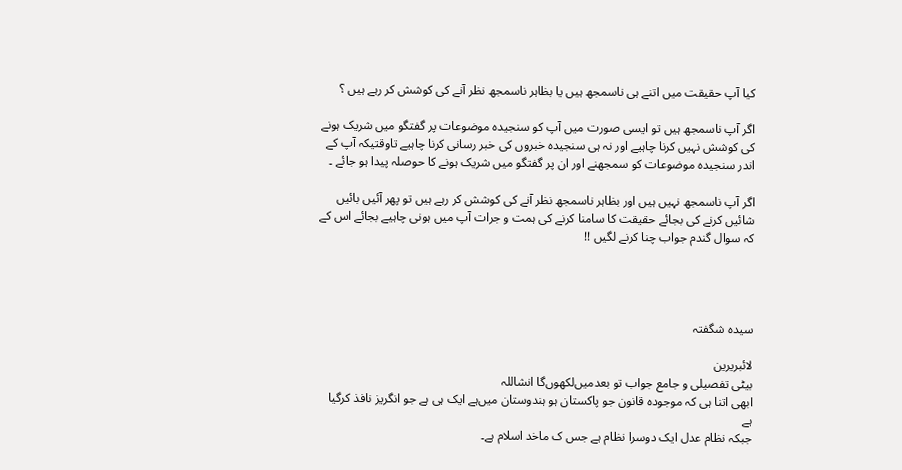کیا آپ حقیقت میں اتنے ہی ناسمجھ ہیں یا بظاہر ناسمجھ نظر آنے کی کوشش کر رہے ہیں ؟

اگر آپ ناسمجھ ہیں تو ایسی صورت میں آپ کو سنجیدہ موضوعات پر گفتگو میں شریک ہونے کی کوشش نہیں کرنا چاہیے اور نہ ہی سنجیدہ خبروں کی خبر رسانی کرنا چاہیے تاوقتیکہ آپ کے اندر سنجیدہ موضوعات کو سمجھنے اور ان پر گفتگو میں شریک ہونے کا حوصلہ پیدا ہو جائے ۔

اگر آپ ناسمجھ نہیں ہیں اور بظاہر ناسمجھ نظر آنے کی کوشش کر رہے ہیں تو پھر آئیں بائیں شائیں کرنے کی بجائے حقیقت کا سامنا کرنے کی ہمت و جرات آپ میں ہونی چاہیے بجائے اس کے کہ سوال گندم جواب چنا کرنے لگیں !!




سیدہ شگفتہ

لائبریرین
بیٹی تفصیلی و جامع جواب تو بعدمیں‌لکھوں‌گا انشاللہ
ابھی اتنا ہی کہ موجودہ قانون جو پاکستان ہو ہندوستان میں‌ہے ایک ہی ہے جو انگریز نافذ کرگیا ہے
جبکہ نظام عدل ایک دوسرا نظام ہے جس ک ماخد اسلام ہے۔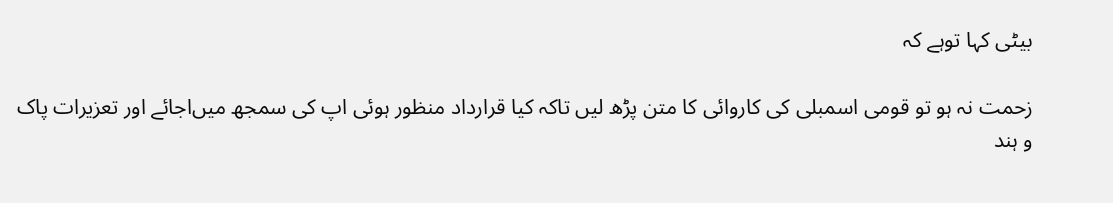بیٹی کہا توہے کہ

زحمت نہ ہو تو قومی اسمبلی کی کاروائی کا متن پڑھ لیں تاکہ کیا قرارداد منظور ہوئی اپ کی سمجھ میں‌اجائے اور تعزیرات پاک و ہند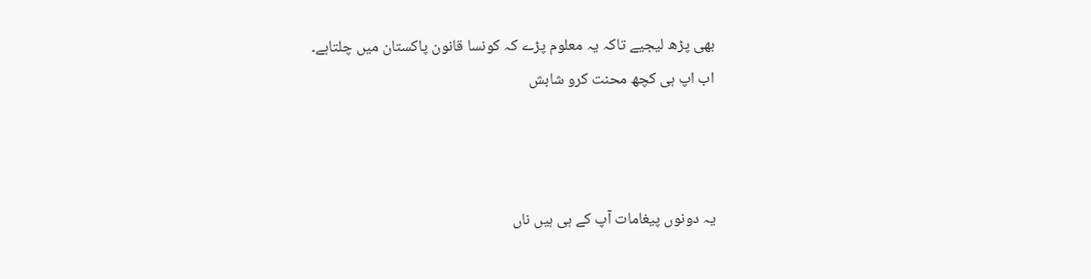بھی پڑھ لیجیے تاکہ یہ معلوم پڑے کہ کونسا قانون پاکستان میں چلتاہے۔
اب اپ ہی کچھ محنت کرو شابش



یہ دونوں پیغامات آپ کے ہی ہیں ناں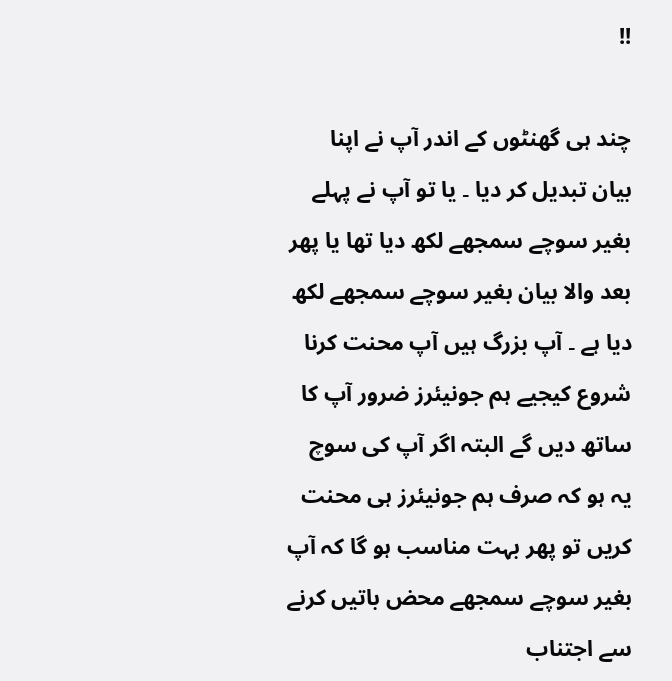!!

چند ہی گھنٹوں کے اندر آپ نے اپنا بیان تبدیل کر دیا ۔ یا تو آپ نے پہلے بغیر سوچے سمجھے لکھ دیا تھا یا پھر بعد والا بیان بغیر سوچے سمجھے لکھ دیا ہے ۔ آپ بزرگ ہیں آپ محنت کرنا شروع کیجیے ہم جونیئرز ضرور آپ کا ساتھ دیں گے البتہ اگر آپ کی سوچ یہ ہو کہ صرف ہم جونیئرز ہی محنت کریں تو پھر بہت مناسب ہو گا کہ آپ بغیر سوچے سمجھے محض باتیں کرنے سے اجتناب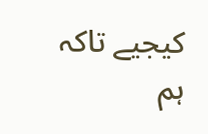کیجیے تاکہ ہم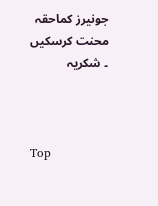جونیرز کماحقہ محنت کرسکیں ۔ شکریہ



Top